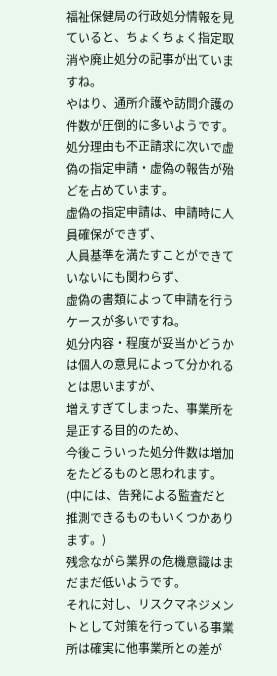福祉保健局の行政処分情報を見ていると、ちょくちょく指定取消や廃止処分の記事が出ていますね。
やはり、通所介護や訪問介護の件数が圧倒的に多いようです。
処分理由も不正請求に次いで虚偽の指定申請・虚偽の報告が殆どを占めています。
虚偽の指定申請は、申請時に人員確保ができず、
人員基準を満たすことができていないにも関わらず、
虚偽の書類によって申請を行うケースが多いですね。
処分内容・程度が妥当かどうかは個人の意見によって分かれるとは思いますが、
増えすぎてしまった、事業所を是正する目的のため、
今後こういった処分件数は増加をたどるものと思われます。
(中には、告発による監査だと推測できるものもいくつかあります。)
残念ながら業界の危機意識はまだまだ低いようです。
それに対し、リスクマネジメントとして対策を行っている事業所は確実に他事業所との差が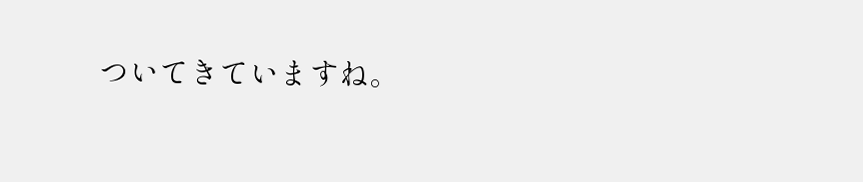ついてきていますね。